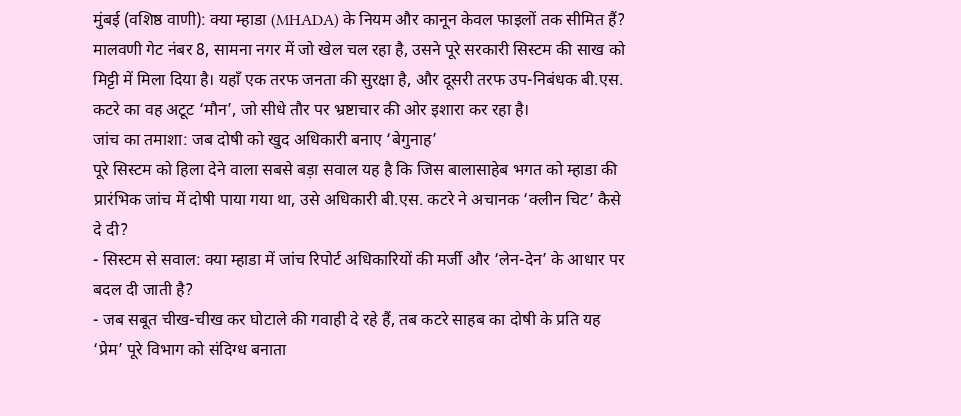मुंबई (वशिष्ठ वाणी): क्या म्हाडा (MHADA) के नियम और कानून केवल फाइलों तक सीमित हैं? मालवणी गेट नंबर 8, सामना नगर में जो खेल चल रहा है, उसने पूरे सरकारी सिस्टम की साख को मिट्टी में मिला दिया है। यहाँ एक तरफ जनता की सुरक्षा है, और दूसरी तरफ उप-निबंधक बी.एस. कटरे का वह अटूट ‘मौन’, जो सीधे तौर पर भ्रष्टाचार की ओर इशारा कर रहा है।
जांच का तमाशा: जब दोषी को खुद अधिकारी बनाए ‘बेगुनाह’
पूरे सिस्टम को हिला देने वाला सबसे बड़ा सवाल यह है कि जिस बालासाहेब भगत को म्हाडा की प्रारंभिक जांच में दोषी पाया गया था, उसे अधिकारी बी.एस. कटरे ने अचानक ‘क्लीन चिट’ कैसे दे दी?
- सिस्टम से सवाल: क्या म्हाडा में जांच रिपोर्ट अधिकारियों की मर्जी और ‘लेन-देन’ के आधार पर बदल दी जाती है?
- जब सबूत चीख-चीख कर घोटाले की गवाही दे रहे हैं, तब कटरे साहब का दोषी के प्रति यह ‘प्रेम’ पूरे विभाग को संदिग्ध बनाता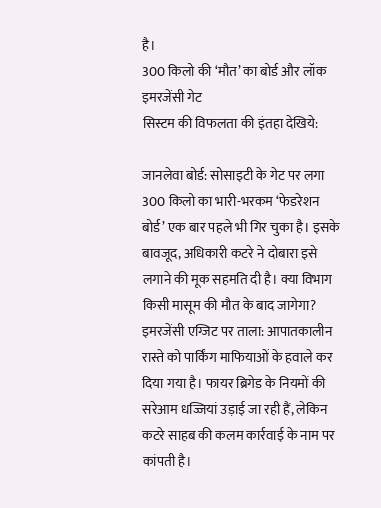है।
300 किलो की ‘मौत’ का बोर्ड और लॉक इमरजेंसी गेट
सिस्टम की विफलता की इंतहा देखिये:

जानलेवा बोर्ड: सोसाइटी के गेट पर लगा 300 किलो का भारी-भरकम ‘फेडरेशन बोर्ड’ एक बार पहले भी गिर चुका है। इसके बावजूद, अधिकारी कटरे ने दोबारा इसे लगाने की मूक सहमति दी है। क्या विभाग किसी मासूम की मौत के बाद जागेगा?
इमरजेंसी एग्जिट पर ताला: आपातकालीन रास्ते को पार्किंग माफियाओं के हवाले कर दिया गया है। फायर ब्रिगेड के नियमों की सरेआम धज्जियां उड़ाई जा रही हैं, लेकिन कटरे साहब की कलम कार्रवाई के नाम पर कांपती है।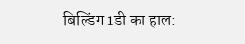बिल्डिंग 1डी का हाल: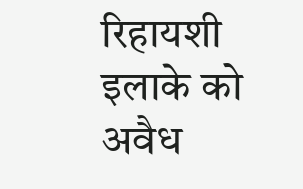रिहायशी इलाके को अवैध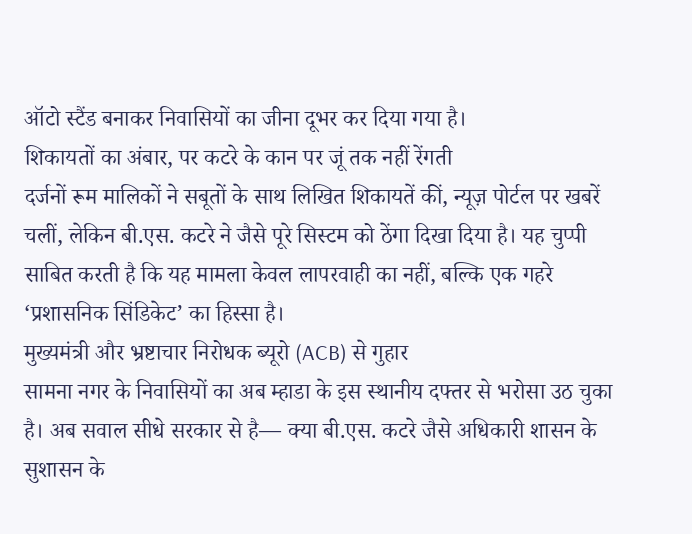ऑटो स्टैंड बनाकर निवासियों का जीना दूभर कर दिया गया है।
शिकायतों का अंबार, पर कटरे के कान पर जूं तक नहीं रेंगती
दर्जनों रूम मालिकों ने सबूतों के साथ लिखित शिकायतें कीं, न्यूज़ पोर्टल पर खबरें चलीं, लेकिन बी.एस. कटरे ने जैसे पूरे सिस्टम को ठेंगा दिखा दिया है। यह चुप्पी साबित करती है कि यह मामला केवल लापरवाही का नहीं, बल्कि एक गहरे ‘प्रशासनिक सिंडिकेट’ का हिस्सा है।
मुख्यमंत्री और भ्रष्टाचार निरोधक ब्यूरो (ACB) से गुहार
सामना नगर के निवासियों का अब म्हाडा के इस स्थानीय दफ्तर से भरोसा उठ चुका है। अब सवाल सीधे सरकार से है— क्या बी.एस. कटरे जैसे अधिकारी शासन के सुशासन के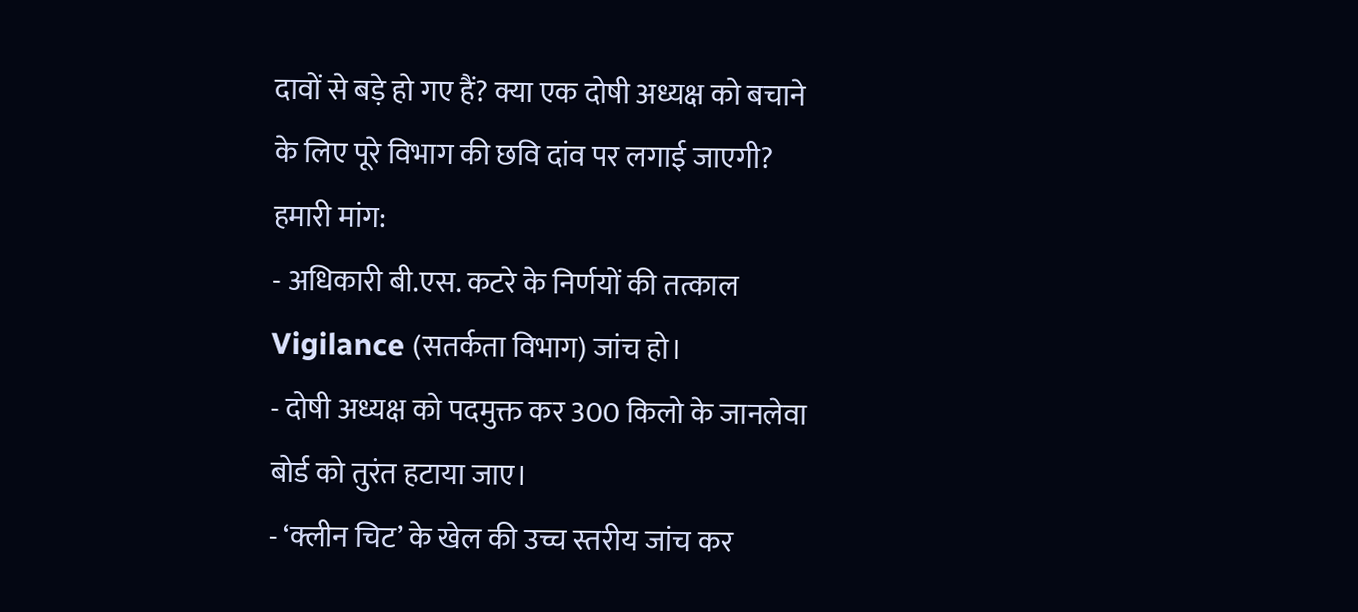दावों से बड़े हो गए हैं? क्या एक दोषी अध्यक्ष को बचाने के लिए पूरे विभाग की छवि दांव पर लगाई जाएगी?
हमारी मांग:
- अधिकारी बी.एस. कटरे के निर्णयों की तत्काल Vigilance (सतर्कता विभाग) जांच हो।
- दोषी अध्यक्ष को पदमुक्त कर 300 किलो के जानलेवा बोर्ड को तुरंत हटाया जाए।
- ‘क्लीन चिट’ के खेल की उच्च स्तरीय जांच कर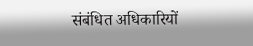संबंधित अधिकारियों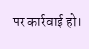पर कार्रवाई हो।